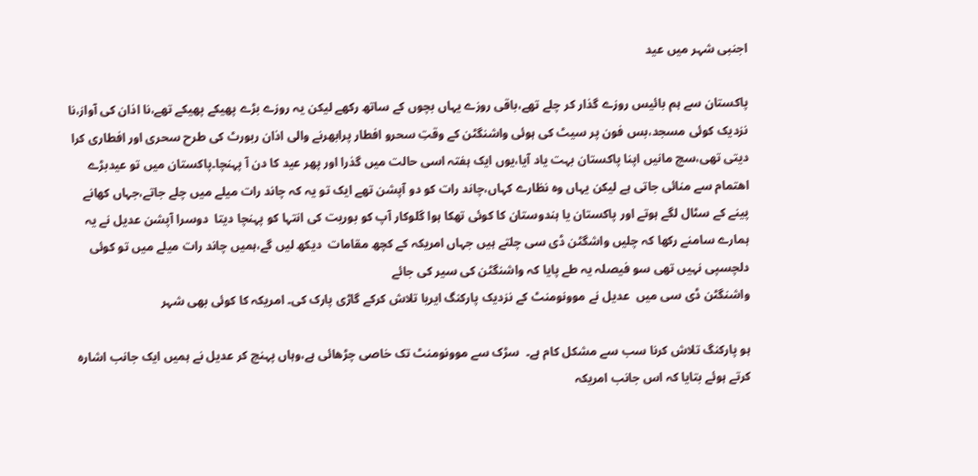اجنبی شہر میں عید

پاکستان سے ہم بائیس روزے گذار کر چلے تھے،باقی روزے یہاں بچوں کے ساتھ رکھے لیکن یہ روزے بڑے پھیکے پھیکے تھے،نا اذان کی آواز،نا نزدیک کوئی مسجد،بس فون پر سیٹ کی ہوئی واشنگٹن کے وقتِ سحرو افطار پرابھرنے والی اذان ربورٹ کی طرح سحری اور افطاری کرا دیتی تھی،سچ مانیں اپنا پاکستان بہت یاد آیا،یوں ایک ہفتہ اسی حالت میں گذرا اور پھر عید کا دن آ پہنچا۔پاکستان میں تو عیدبڑے اھتمام سے منائی جاتی ہے لیکن یہاں وہ نظارے کہاں،چاند رات کو دو آپشن تھے ایک تو یہ کہ چاند رات میلے میں چلے جاتے،جہاں کھانے پینے کے سٹال لگے ہوتے اور پاکستان یا ہندوستان کا کوئی تھکا ہوا گلوکار آپ کو بوریت کی انتہا کو پہنچا دیتا  دوسرا آپشن عدیل نے یہ ہمارے سامنے رکھا کہ چلیں واشگٹن ڈی سی چلتے ہیں جہاں امریکہ کے کچھ مقامات  دیکھ لیں گے،ہمیں چاند رات میلے میں تو کوئی دلچسپی نہیں تھی سو فیصلہ یہ طے پایا کہ واشنگٹن کی سیر کی جائے
واشنگٹن ڈی سی میں  عدیل نے موونومنٹ کے نزدیک پارکنگ ایریا تلاش کرکے گاڑی پارک کی۔ امریکہ کا کوئی بھی شہر

ہو پارکنگ تلاش کرنا سب سے مشکل کام ہے۔  سڑک سے موونومنٹ تک خاصی چڑھائی ہے،وہاں پہنچ کر عدیل نے ہمیں ایک جانب اشارہ کرتے ہوئے بتایا کہ اس جانب امریکہ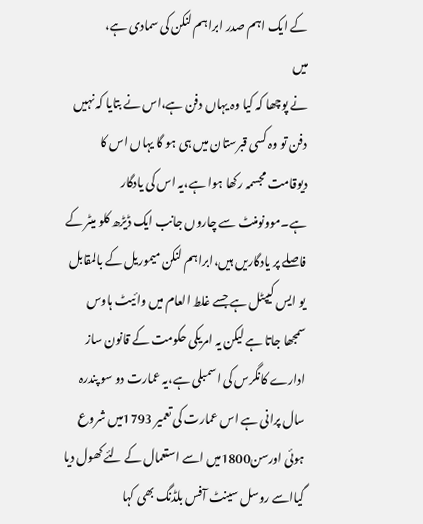کے ایک اہم صدر ابراہم لنکن کی سمادی ہے،
میں
نے پوچھا کہ کیا وہ یہاں دفن ہے،اس نے بتایا کہ نہیں دفن تو وہ کسی قبرستان میں ہی ہو گا یہاں اس کا دیوقامت مجسمہ رکھا ہوا ہے،یہ اس کی یادگار ہے۔موونومنٹ سے چاروں جانب ایک ڈیڑھ کلو میٹر کے فاصلے پر یادگاریں ہیں،ابراہم لنکن میموریل کے بالمقابل یو ایس کیپٹل ہے جسے غلط العام میں وائیٹ ہاوس سمجھا جاتا ہے لیکن یہ امریکی حکومت کے قانون ساز ادارے کانگرس کی اسمبلی ہے،یہ عمارت دو سو پندرہ سال پرانی ہے اس عمارت کی تعمیر 1793میں شروع ہوئی اورسن1800میں اسے استعمال کے لئے کھول دیا گیااسے روسل سینٹ آفس بلڈنگ بھی کہا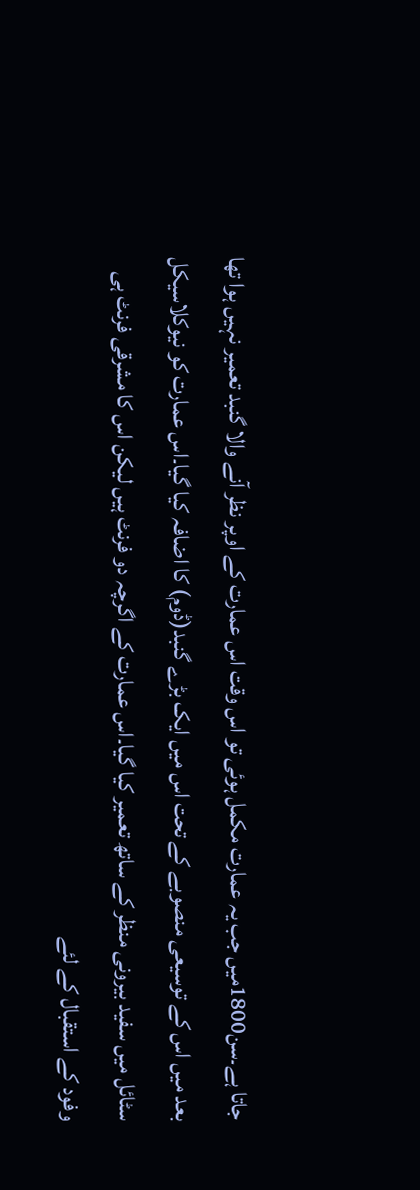جاتا ہے۔سن1800میں جب یہ عمارت مکمل ہوئی تو اس وقت اس عمارت کے اوپر نظر آنے والا گنبد تعمیر نہیں ہوا تھا بعد میں اس کے توسیعی منصوبے کے تحت اس میں ایک بڑے گنبد(ڈوم) کا اضافہ کیا گیا۔اس عمارت کو نیوکلاسیکل سٹائل میں سفید بیرونی منظر کے ساتھ تعمیر کیا گیا۔اس عمارت کے اگرچہ دو فرنٹ ہیں لیکن اس کا مشرقی فرنٹ ہی وفود کے استقبال کے لئے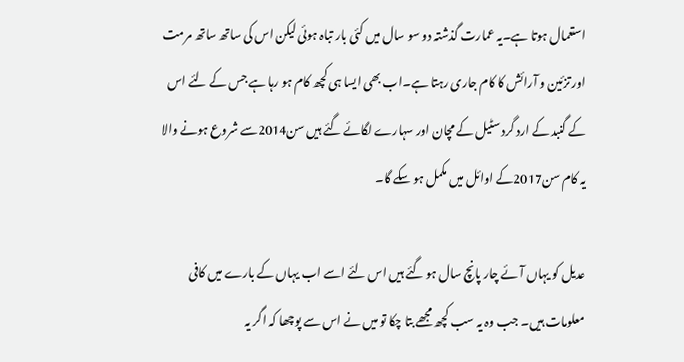استعمال ہوتا ہے۔یہ عمارت گذشتہ دو سو سال میں کئی بار تباہ ہوئی لیکن اس کی ساتھ ساتھ مرمت  اور تزئین و آرائش کا کام جاری رہتا ہے۔اب بھی ایسا ہی کچھ کام ہو رہا ہے جس کے لئے اس کے گنبد کے ارد گرد سٹیل کے مچان اور سہارے لگائے گئے ہیں سن2014سے شروع ہونے والا یہ کام سن2017کے اوائل میں مکمل ہو سکے گا۔

عدیل کو یہاں آئے چار پانچ سال ہو گئے ہیں اس لئے اسے اب یہاں کے بارے میں کافی معلومات ہیں۔ جب وہ یہ سب کچھ مجھے بتا چکا تو میں نے اس سے پوچھا کہ اگر یہ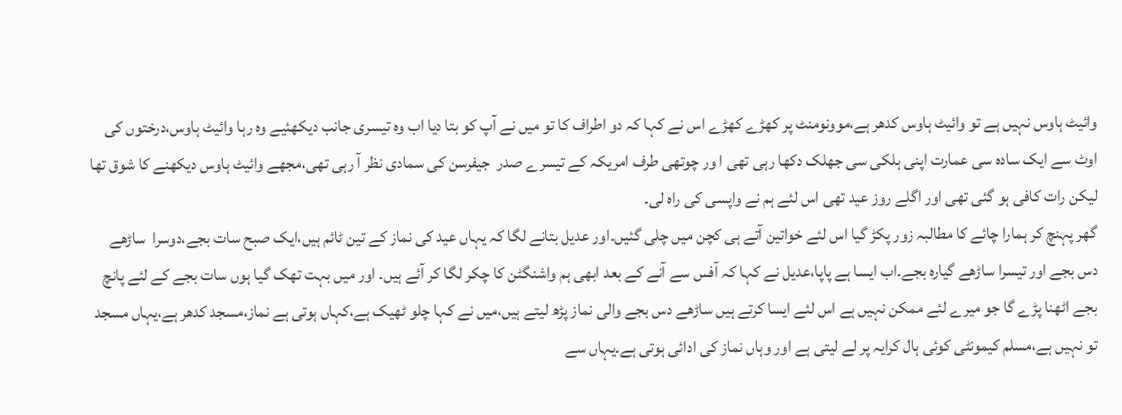وائیٹ ہاوس نہیں ہے تو وائیٹ ہاوس کدھر ہے،موونومنٹ پر کھڑے کھڑے اس نے کہا کہ دو اطراف کا تو میں نے آپ کو بتا دیا اب وہ تیسری جانب دیکھئیے وہ رہا وائیٹ ہاوس،درختوں کی اوٹ سے ایک سادہ سی عمارت اپنی ہلکی سی جھلک دکھا رہی تھی ا ور چوتھی طرف امریکہ کے تیسرے صدر  جیفرسن کی سمادی نظر آ رہی تھی،مجھے وائیٹ ہاوس دیکھنے کا شوق تھا لیکن رات کافی ہو گئی تھی اور اگلے روز عید تھی اس لئے ہم نے واپسی کی راہ لی۔
گھر پہنچ کر ہمارا چائے کا مطالبہ زور پکڑ گیا اس لئے خواتین آتے ہی کچن میں چلی گئیں۔اور عدیل بتانے لگا کہ یہاں عید کی نماز کے تین ٹائم ہیں،ایک صبح سات بجے،دوسرا  ساڑھے دس بجے اور تیسرا ساڑھے گیارہ بجے۔اب ایسا ہے پاپا،عدیل نے کہا کہ آفس سے آنے کے بعد ابھی ہم واشنگٹن کا چکر لگا کر آئے ہیں۔ اور میں بہت تھک گیا ہوں سات بجے کے لئے پانچ بجے اٹھنا پڑے گا جو میرے لئے ممکن نہیں ہے اس لئے ایسا کرتے ہیں ساڑھے دس بجے والی نماز پڑھ لیتے ہیں،میں نے کہا چلو ٹھیک ہے،کہاں ہوتی ہے نماز،مسجد کدھر ہے،یہاں مسجد تو نہیں ہے،مسلم کیمونٹی کوئی ہال کرایہ پر لے لیتی ہے اور وہاں نماز کی ادائی ہوتی ہے۔یہاں سے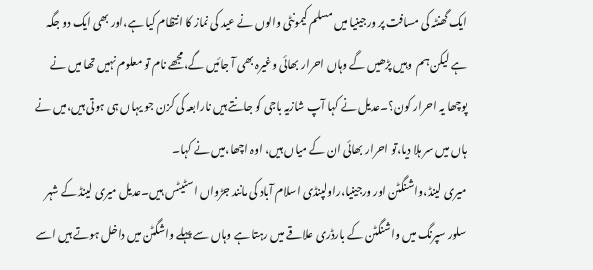ایک گھنٹہ کی مسافت پر ورجینیا میں مسلم کیمونٹی والوں نے عید کی نماز کا انتظام کیا ہے،اور بھی ایک دو جگہ ہے لیکن ہم  وہیں پڑھیں گے وہاں احرار بھائی وغیرہ بھی آ جائیں گے،مجھے نام تو معلوم نہیں تھا میں نے پوچھا یہ احرار کون؟۔عدیل نے کہا آپ شازیہ باجی کو جانتے ہیں نارابعہ کی کزن جو یہاں ہی ہوتی ہیں،میں نے ہاں میں سر ہلا دیا،تو احرار بھائی ان کے میاں ہیں، اوہ اچھا،میں نے کہا۔
میری لینڈ،واشنگٹن اور ورجینیا،راولپنڈی اسلام آباد کی مانند جڑواں اسٹیٹس ہیں۔عدیل میری لینڈ کے شہر سلور سپرنگ میں واشنگٹن کے بارڈری علاقے میں رہتا ہے وہاں سے پہلے واشگٹن میں داخل ہوتے ہیں اسے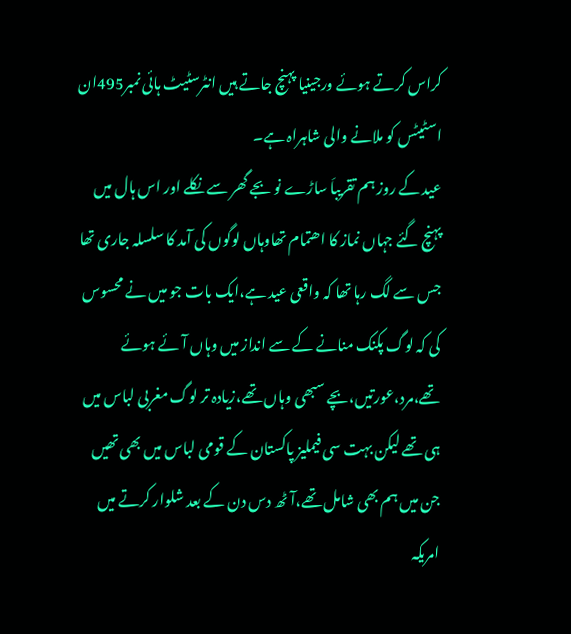کراس کرتے ہوئے ورجینیا پہنچ جاتے ہیں انٹرسٹیٹ ہائی نمبر495ان اسٹیٹس کو ملانے والی شاہراہ ہے۔
عید کے روز ہم تقریباَ ساڑے نو بجے گھر سے نکلے اور اس ہال میں پہنچ گئے جہاں نماز کا اھتمام تھاوہاں لوگوں کی آمد کا سلسلہ جاری تھا جس سے لگ رہا تھا کہ واقعی عید ہے،ایک بات جو میں نے محسوس کی کہ لوگ پکنک منانے کے سے انداز میں وہاں آئے ہوئے تھے،مرد،عورتیں،بچے سبھی وہاں تھے،زیادہ تر لوگ مغربی لباس میں ہی تھے لیکن بہت سی فیملیز پاکستان کے قومی لباس میں بھی تھیں جن میں ہم بھی شامل تھے،آٹھ دس دن کے بعد شلوار کرتے میں امریکہ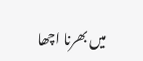میں بھرنا اچھا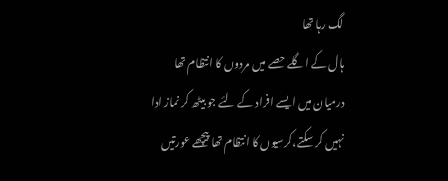لگ رہا تھا
ہال کے اگلے حصے میں مردوں کا انتظام تھا درمیان میں ایسے افراد کے لئے جو بیٹھ کر نماز ادا نہیں کر سکتے،کرسیوں کا انتظام تھا پیچھے عورتیں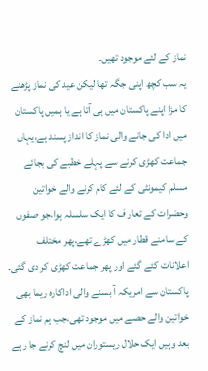نماز کے لئے موجود تھیں۔
یہ سب کچھ اپنی جگہ تھا لیکن عید کی نماز پڑھنے کا مزا اپنے پاکستان میں ہی آتا ہے یا ہمیں پاکستان میں ادا کی جانے والی نماز کا انداز پسند ہے،یہاں  جماعت کھڑی کرنے سے پہلے خطبے کی بجائے مسلم کیمونٹی کے لئے کام کرنے والے خواتین وحضرات کے تعار ف کا ایک سلسلہ ہوا،جو صفوں کے سامنے قطار میں کھڑے تھے،پھر مختلف  اعلانات کئے گئے اور پھر جماعت کھڑی کر دی گئی۔
پاکستان سے امریکہ آ بسنے والی اداکارہ ریما بھی خواتین والے حصے میں موجود تھی،جب ہم نماز کے بعد وہیں ایک حلال ریستوران میں لنچ کرنے جا رہے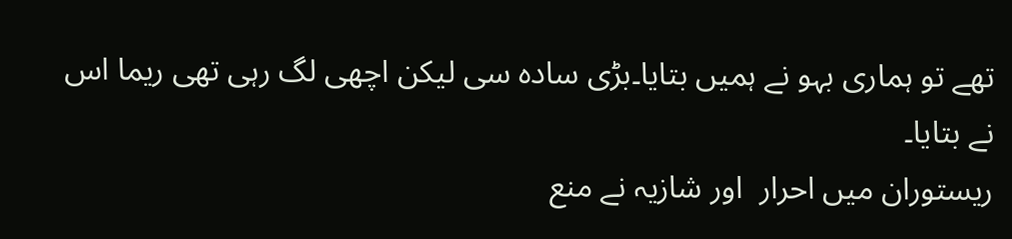تھے تو ہماری بہو نے ہمیں بتایا۔بڑی سادہ سی لیکن اچھی لگ رہی تھی ریما اس نے بتایا۔
ریستوران میں احرار  اور شازیہ نے منع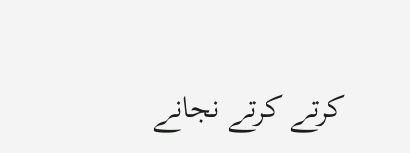کرتے کرتے نجانے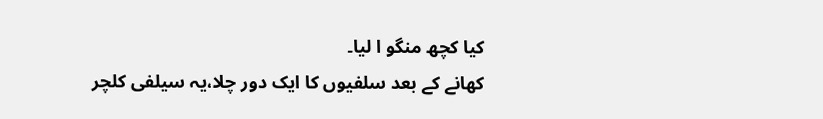کیا کچھ منگو ا لیا۔
کھانے کے بعد سلفیوں کا ایک دور چلا،یہ سیلفی کلچر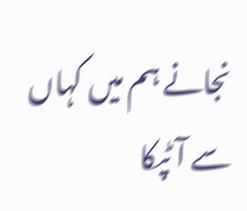نجانے ہم میں کہاں سے آ ٹپکا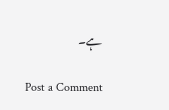ہے۔

Post a Comment